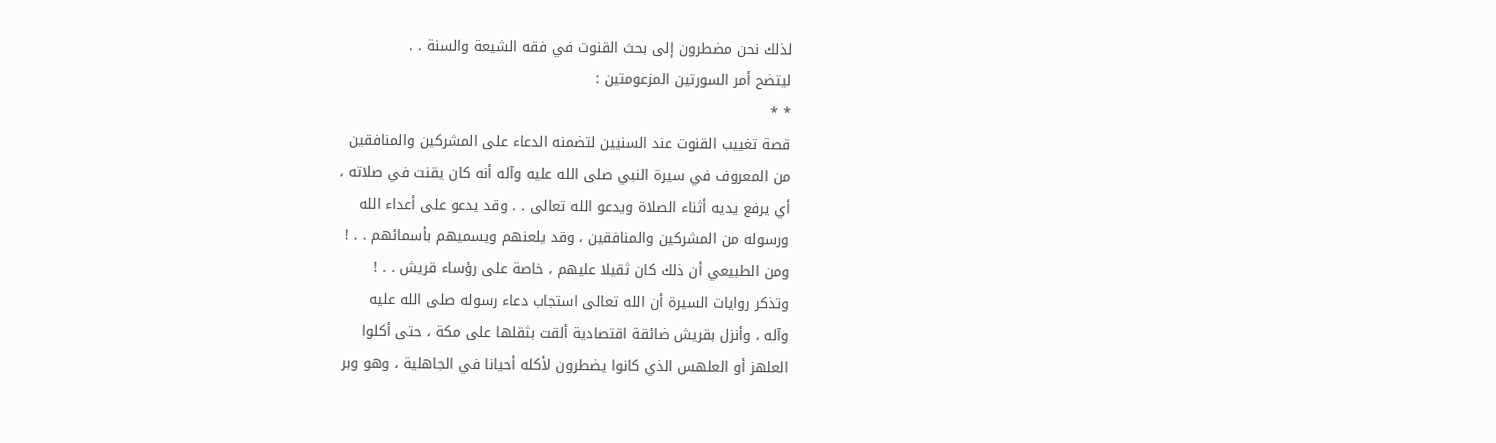لذلك نحن مضطرون إلى بحث القنوت في فقه الشيعة والسنة . .
ليتضح أمر السورتين المزعومتين :
* *
قصة تغييب القنوت عند السنيين لتضمنه الدعاء على المشركين والمنافقين
من المعروف في سيرة النبي صلى الله عليه وآله أنه كان يقنت في صلاته ،
أي يرفع يديه أثناء الصلاة ويدعو الله تعالى . . وقد يدعو على أعداء الله
ورسوله من المشركين والمنافقين ، وقد يلعنهم ويسميهم بأسمائهم . . !
ومن الطبيعي أن ذلك كان ثقيلا عليهم ، خاصة على رؤساء قريش . . !
وتذكر روايات السيرة أن الله تعالى استجاب دعاء رسوله صلى الله عليه
وآله ، وأنزل بقريش ضائقة اقتصادية ألقت بثقلها على مكة ، حتى أكلوا
العلهز أو العلهس الذي كانوا يضطرون لأكله أحيانا في الجاهلية ، وهو وبر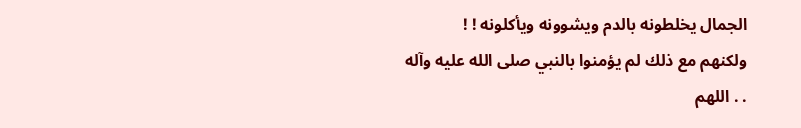الجمال يخلطونه بالدم ويشوونه ويأكلونه ! !
ولكنهم مع ذلك لم يؤمنوا بالنبي صلى الله عليه وآله . . اللهم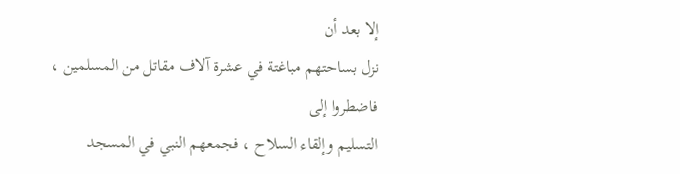إلا بعد أن
نزل بساحتهم مباغتة في عشرة آلاف مقاتل من المسلمين ، فاضطروا إلى
التسليم وإلقاء السلاح ، فجمعهم النبي في المسجد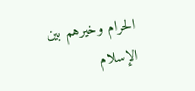الحرام وخيرهم بين الإسلام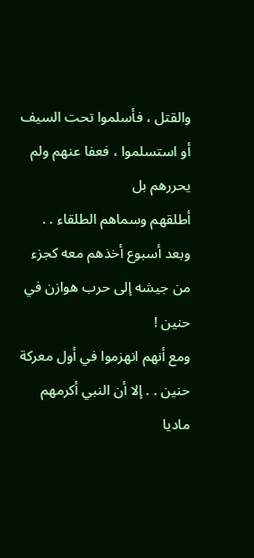والقتل ، فأسلموا تحت السيف أو استسلموا ، فعفا عنهم ولم يحررهم بل
أطلقهم وسماهم الطلقاء . .
وبعد أسبوع أخذهم معه كجزء من جيشه إلى حرب هوازن في حنين !
ومع أنهم انهزموا في أول معركة حنين . . إلا أن النبي أكرمهم ماديا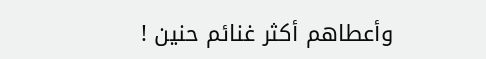وأعطاهم أكثر غنائم حنين !